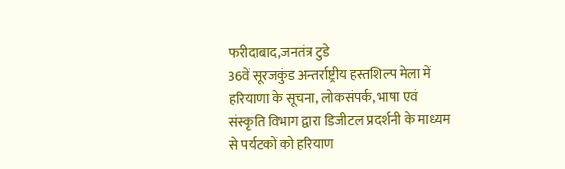फरीदाबाद,जनतंत्र टुडे
36वें सूरजकुंड अन्तर्राष्ट्रीय हस्तशिल्प मेला में हरियाणा के सूचना, लोकसंपर्क, भाषा एवं संस्कृति विभाग द्वारा डिजीटल प्रदर्शनी के माध्यम से पर्यटकों को हरियाण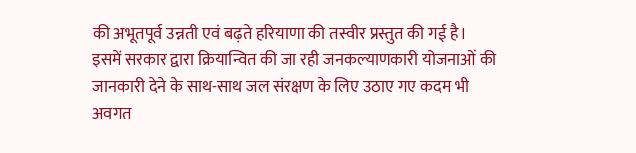की अभूतपूर्व उन्नती एवं बढ़ते हरियाणा की तस्वीर प्रस्तुत की गई है। इसमें सरकार द्वारा क्रियान्वित की जा रही जनकल्याणकारी योजनाओं की जानकारी देने के साथ-साथ जल संरक्षण के लिए उठाए गए कदम भी अवगत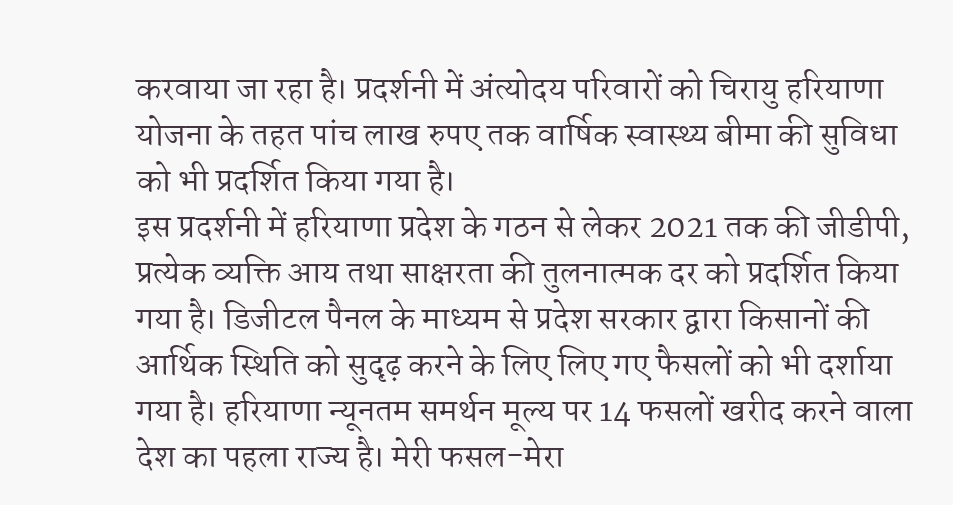करवाया जा रहा है। प्रदर्शनी में अंत्योदय परिवारों को चिरायु हरियाणा योजना के तहत पांच लाख रुपए तक वार्षिक स्वास्थ्य बीमा की सुविधा को भी प्रदर्शित किया गया है।
इस प्रदर्शनी में हरियाणा प्रदेश के गठन से लेकर 2021 तक की जीडीपी, प्रत्येक व्यक्ति आय तथा साक्षरता की तुलनात्मक दर को प्रदर्शित किया गया है। डिजीटल पैनल के माध्यम से प्रदेश सरकार द्वारा किसानों की आर्थिक स्थिति को सुदृढ़ करने के लिए लिए गए फैसलों को भी दर्शाया गया है। हरियाणा न्यूनतम समर्थन मूल्य पर 14 फसलों खरीद करने वाला देश का पहला राज्य है। मेरी फसल-मेरा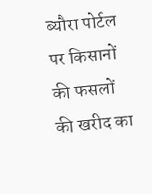ब्यौरा पोर्टल पर किसानों की फसलों की खरीद का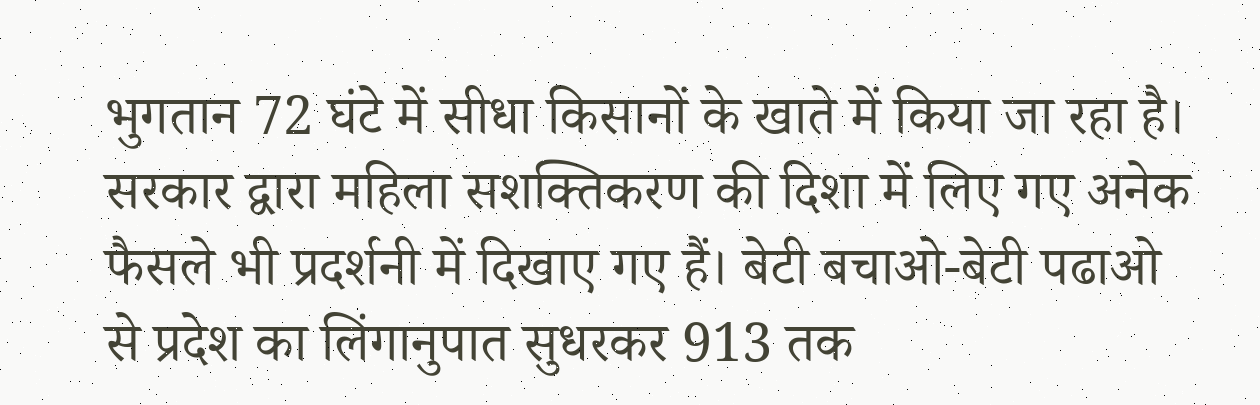भुगतान 72 घंटे में सीधा किसानों के खाते में किया जा रहा है।
सरकार द्वारा महिला सशक्तिकरण की दिशा में लिए गए अनेक फैसले भी प्रदर्शनी में दिखाए गए हैं। बेटी बचाओ-बेटी पढाओ से प्रदेश का लिंगानुपात सुधरकर 913 तक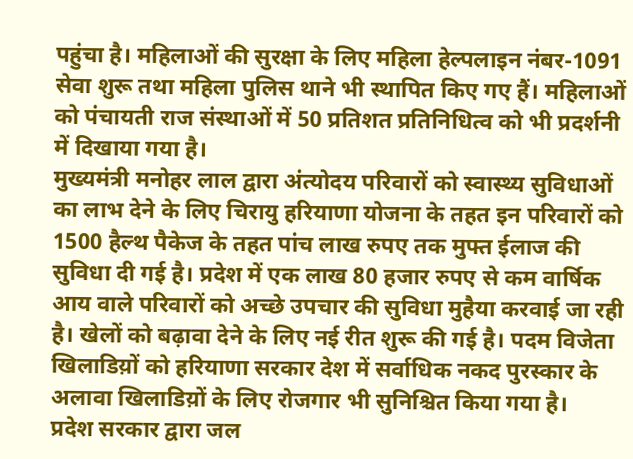पहुंचा है। महिलाओं की सुरक्षा के लिए महिला हेल्पलाइन नंबर-1091 सेवा शुरू तथा महिला पुलिस थाने भी स्थापित किए गए हैं। महिलाओं को पंचायती राज संस्थाओं में 50 प्रतिशत प्रतिनिधित्व को भी प्रदर्शनी में दिखाया गया है।
मुख्यमंत्री मनोहर लाल द्वारा अंत्योदय परिवारों को स्वास्थ्य सुविधाओं का लाभ देने के लिए चिरायु हरियाणा योजना के तहत इन परिवारों को 1500 हैल्थ पैकेज के तहत पांच लाख रुपए तक मुफ्त ईलाज की सुविधा दी गई है। प्रदेश में एक लाख 80 हजार रुपए से कम वार्षिक आय वाले परिवारों को अच्छे उपचार की सुविधा मुहैया करवाई जा रही है। खेलों को बढ़ावा देने के लिए नई रीत शुरू की गई है। पदम विजेता खिलाडिय़ों को हरियाणा सरकार देश में सर्वाधिक नकद पुरस्कार के अलावा खिलाडिय़ों के लिए रोजगार भी सुनिश्चित किया गया है।
प्रदेश सरकार द्वारा जल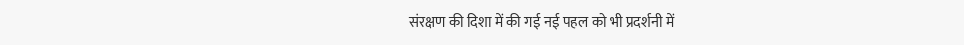संरक्षण की दिशा में की गई नई पहल को भी प्रदर्शनी में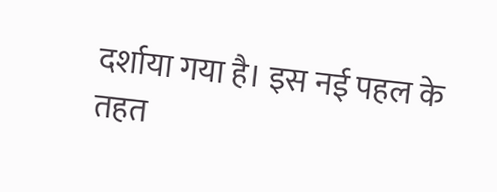दर्शाया गया है। इस नई पहल के तहत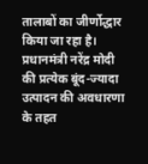तालाबों का जीर्णोद्धार किया जा रहा है। प्रधानमंत्री नरेंद्र मोदी की प्रत्येक बूंद-ज्यादा उत्पादन की अवधारणा के तहत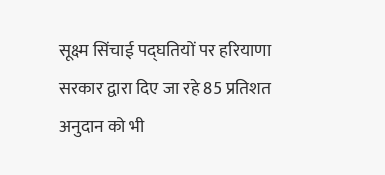सूक्ष्म सिंचाई पद्घतियों पर हरियाणा सरकार द्वारा दिए जा रहे 85 प्रतिशत अनुदान को भी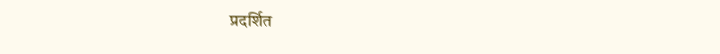प्रदर्शित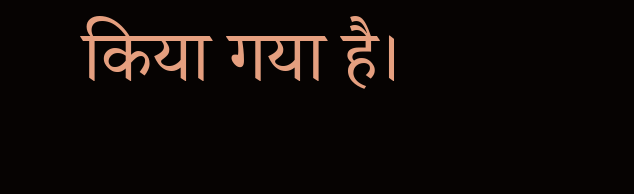किया गया है।